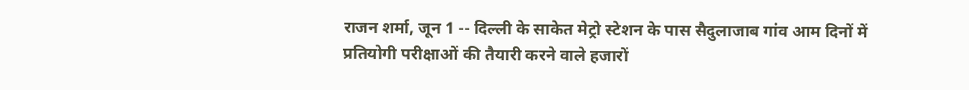राजन शर्मा, जून 1 -- दिल्ली के साकेत मेट्रो स्टेशन के पास सैदुलाजाब गांव आम दिनों में प्रतियोगी परीक्षाओं की तैयारी करने वाले हजारों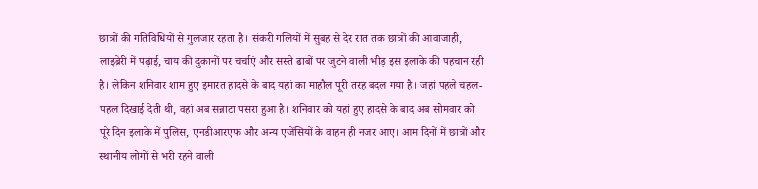छात्रों की गतिविधियों से गुलजार रहता है। संकरी गलियों में सुबह से देर रात तक छात्रों की आवाजाही, लाइब्रेरी में पढ़ाई, चाय की दुकानों पर चर्चाएं और सस्ते ढाबों पर जुटने वाली भीड़ इस इलाके की पहचान रही है। लेकिन शनिवार शाम हुए इमारत हादसे के बाद यहां का माहौल पूरी तरह बदल गया है। जहां पहले चहल-पहल दिखाई देती थी, वहां अब सन्नाटा पसरा हुआ है। शनिवार को यहां हुए हादसे के बाद अब सोमवार को पूरे दिन इलाके में पुलिस, एनडीआरएफ और अन्य एजेंसियों के वाहन ही नजर आए। आम दिनों में छात्रों और स्थानीय लोगों से भरी रहने वाली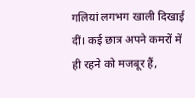गलियां लगभग खाली दिखाई दीं। कई छात्र अपने कमरों में ही रहने को मजबूर हैं,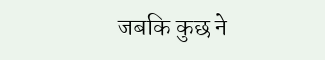जबकि कुछ ने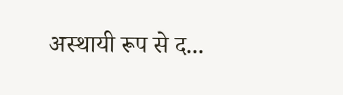अस्थायी रूप से द...